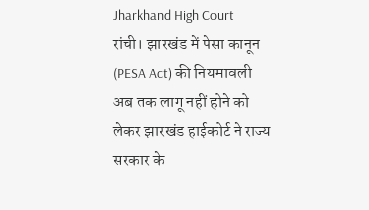Jharkhand High Court
रांची। झारखंड में पेसा कानून (PESA Act) की नियमावली अब तक लागू नहीं होने को लेकर झारखंड हाईकोर्ट ने राज्य सरकार के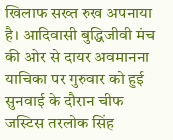खिलाफ सख्त रुख अपनाया है। आदिवासी बुद्धिजीवी मंच की ओर से दायर अवमानना याचिका पर गुरुवार को हुई सुनवाई के दौरान चीफ जस्टिस तरलोक सिंह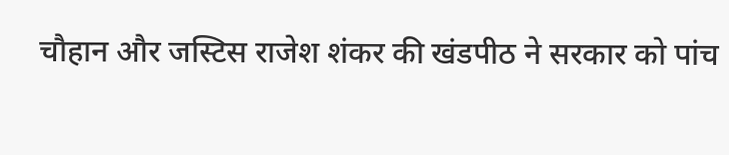चौहान और जस्टिस राजेश शंकर की खंडपीठ ने सरकार को पांच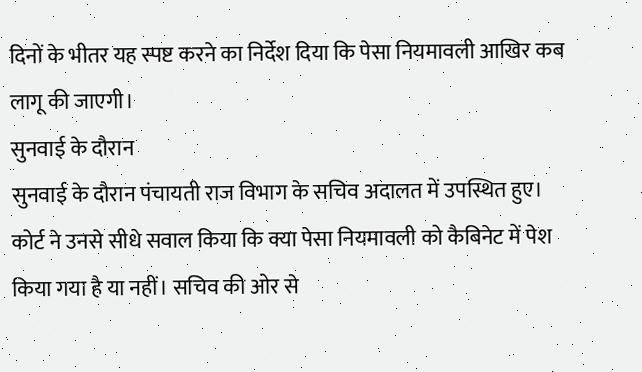दिनों के भीतर यह स्पष्ट करने का निर्देश दिया कि पेसा नियमावली आखिर कब लागू की जाएगी।
सुनवाई के दौरान
सुनवाई के दौरान पंचायती राज विभाग के सचिव अदालत में उपस्थित हुए। कोर्ट ने उनसे सीधे सवाल किया कि क्या पेसा नियमावली को कैबिनेट में पेश किया गया है या नहीं। सचिव की ओर से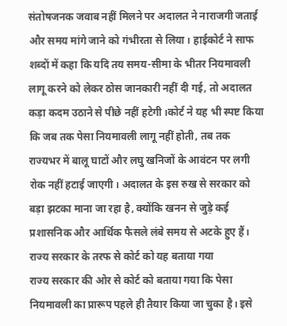संतोषजनक जवाब नहीं मिलने पर अदालत ने नाराजगी जताई और समय मांगे जाने को गंभीरता से लिया। हाईकोर्ट ने साफ शब्दों में कहा कि यदि तय समय-सीमा के भीतर नियमावली लागू करने को लेकर ठोस जानकारी नहीं दी गई, तो अदालत कड़ा कदम उठाने से पीछे नहीं हटेगी।कोर्ट ने यह भी स्पष्ट किया कि जब तक पेसा नियमावली लागू नहीं होती, तब तक राज्यभर में बालू घाटों और लघु खनिजों के आवंटन पर लगी रोक नहीं हटाई जाएगी। अदालत के इस रुख से सरकार को बड़ा झटका माना जा रहा है, क्योंकि खनन से जुड़े कई प्रशासनिक और आर्थिक फैसले लंबे समय से अटके हुए हैं।
राज्य सरकार के तरफ से कोर्ट को यह बताया गया
राज्य सरकार की ओर से कोर्ट को बताया गया कि पेसा नियमावली का प्रारूप पहले ही तैयार किया जा चुका है। इसे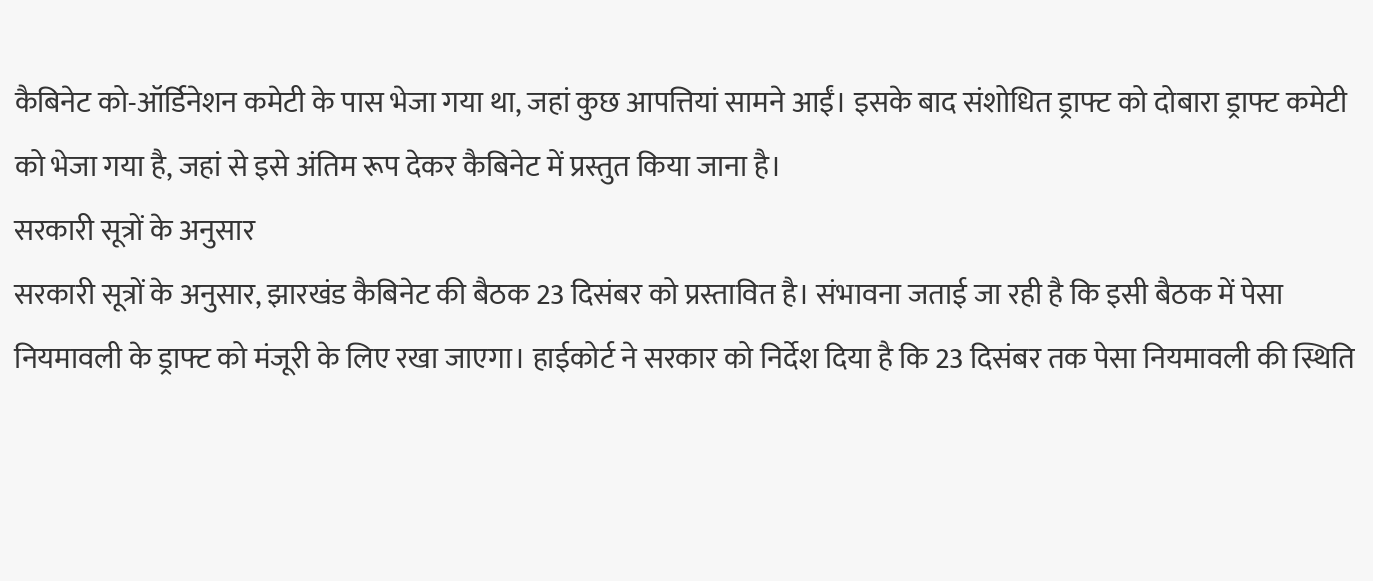कैबिनेट को-ऑर्डिनेशन कमेटी के पास भेजा गया था, जहां कुछ आपत्तियां सामने आईं। इसके बाद संशोधित ड्राफ्ट को दोबारा ड्राफ्ट कमेटी को भेजा गया है, जहां से इसे अंतिम रूप देकर कैबिनेट में प्रस्तुत किया जाना है।
सरकारी सूत्रों के अनुसार
सरकारी सूत्रों के अनुसार, झारखंड कैबिनेट की बैठक 23 दिसंबर को प्रस्तावित है। संभावना जताई जा रही है कि इसी बैठक में पेसा नियमावली के ड्राफ्ट को मंजूरी के लिए रखा जाएगा। हाईकोर्ट ने सरकार को निर्देश दिया है कि 23 दिसंबर तक पेसा नियमावली की स्थिति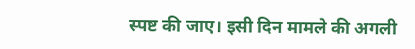स्पष्ट की जाए। इसी दिन मामले की अगली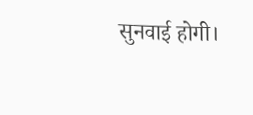सुनवाई होगी।